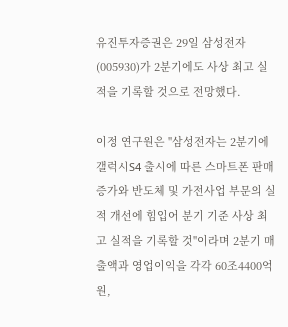유진투자증권은 29일 삼성전자(005930)가 2분기에도 사상 최고 실적을 기록할 것으로 전망했다.

이정 연구원은 "삼성전자는 2분기에 갤럭시S4 출시에 따른 스마트폰 판매 증가와 반도체 및 가전사업 부문의 실적 개선에 힘입어 분기 기준 사상 최고 실적을 기록할 것"이라며 2분기 매출액과 영업이익을 각각 60조4400억원,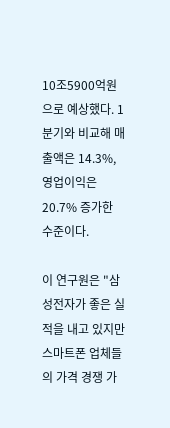10조5900억원으로 예상했다. 1분기와 비교해 매출액은 14.3%, 영업이익은 20.7% 증가한 수준이다.

이 연구원은 "삼성전자가 좋은 실적을 내고 있지만 스마트폰 업체들의 가격 경쟁 가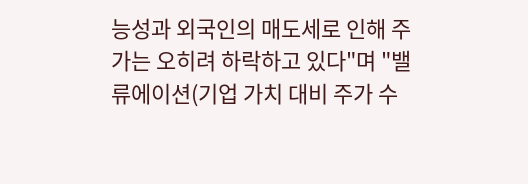능성과 외국인의 매도세로 인해 주가는 오히려 하락하고 있다"며 "밸류에이션(기업 가치 대비 주가 수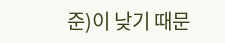준)이 낮기 때문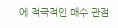에 적극적인 매수 관점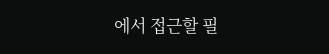에서 접근할 필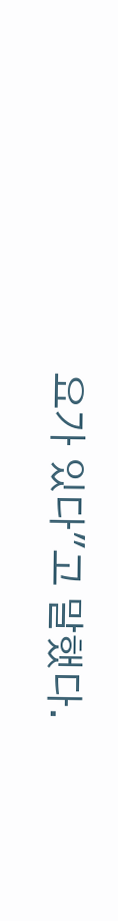요가 있다"고 말했다.